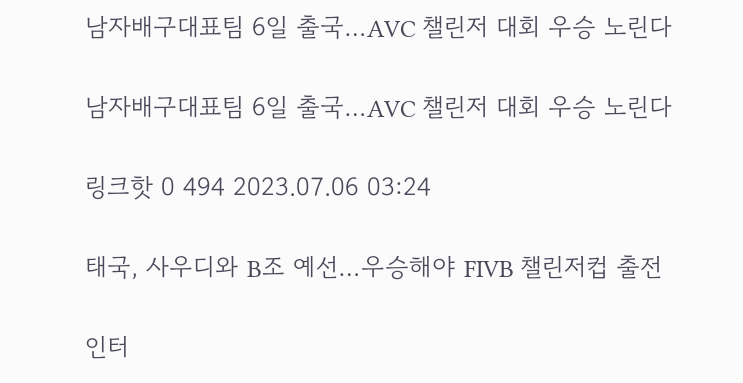남자배구대표팀 6일 출국…AVC 챌린저 대회 우승 노린다

남자배구대표팀 6일 출국…AVC 챌린저 대회 우승 노린다

링크핫 0 494 2023.07.06 03:24

태국, 사우디와 B조 예선…우승해야 FIVB 챌린저컵 출전

인터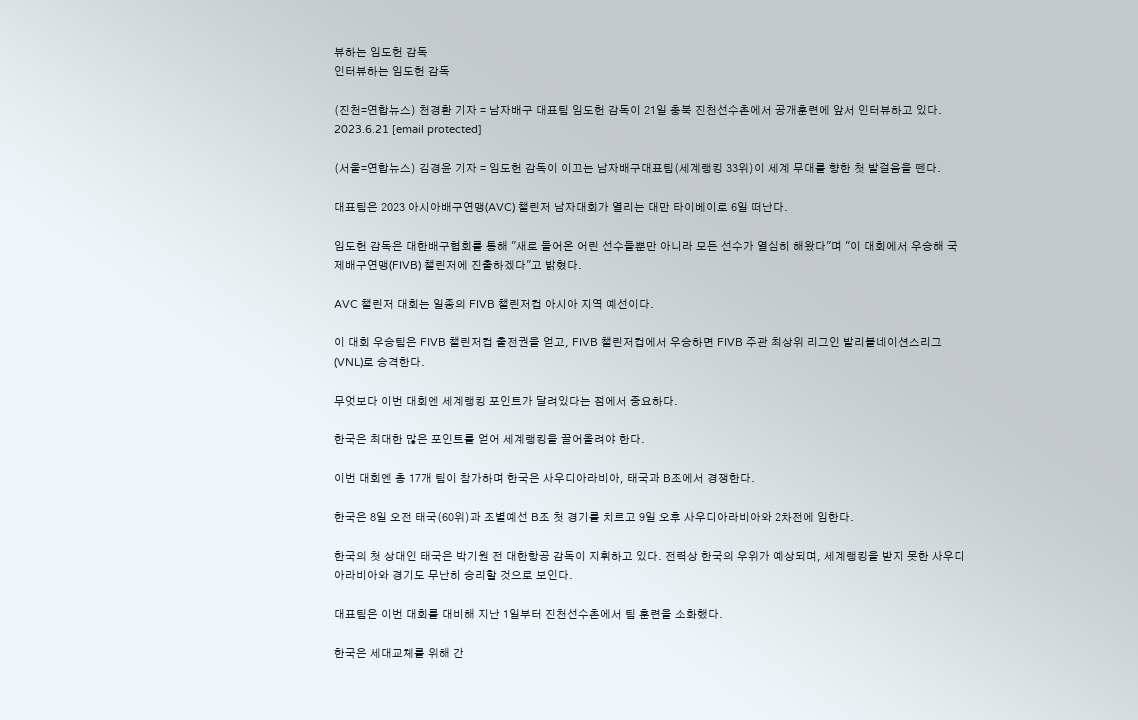뷰하는 임도헌 감독
인터뷰하는 임도헌 감독

(진천=연합뉴스) 천경환 기자 = 남자배구 대표팀 임도헌 감독이 21일 충북 진천선수촌에서 공개훈련에 앞서 인터뷰하고 있다. 2023.6.21 [email protected]

(서울=연합뉴스) 김경윤 기자 = 임도헌 감독이 이끄는 남자배구대표팀(세계랭킹 33위)이 세계 무대를 향한 첫 발걸음을 뗀다.

대표팀은 2023 아시아배구연맹(AVC) 챌린저 남자대회가 열리는 대만 타이베이로 6일 떠난다.

임도헌 감독은 대한배구협회를 통해 "새로 들어온 어린 선수들뿐만 아니라 모든 선수가 열심히 해왔다"며 "이 대회에서 우승해 국제배구연맹(FIVB) 챌린저에 진출하겠다"고 밝혔다.

AVC 챌린저 대회는 일종의 FIVB 챌린저컵 아시아 지역 예선이다.

이 대회 우승팀은 FIVB 챌린저컵 출전권을 얻고, FIVB 챌린저컵에서 우승하면 FIVB 주관 최상위 리그인 발리볼네이션스리그(VNL)로 승격한다.

무엇보다 이번 대회엔 세계랭킹 포인트가 달려있다는 점에서 중요하다.

한국은 최대한 많은 포인트를 얻어 세계랭킹을 끌어올려야 한다.

이번 대회엔 총 17개 팀이 참가하며 한국은 사우디아라비아, 태국과 B조에서 경쟁한다.

한국은 8일 오전 태국(60위)과 조별예선 B조 첫 경기를 치르고 9일 오후 사우디아라비아와 2차전에 임한다.

한국의 첫 상대인 태국은 박기원 전 대한항공 감독이 지휘하고 있다. 전력상 한국의 우위가 예상되며, 세계랭킹을 받지 못한 사우디아라비아와 경기도 무난히 승리할 것으로 보인다.

대표팀은 이번 대회를 대비해 지난 1일부터 진천선수촌에서 팀 훈련을 소화했다.

한국은 세대교체를 위해 간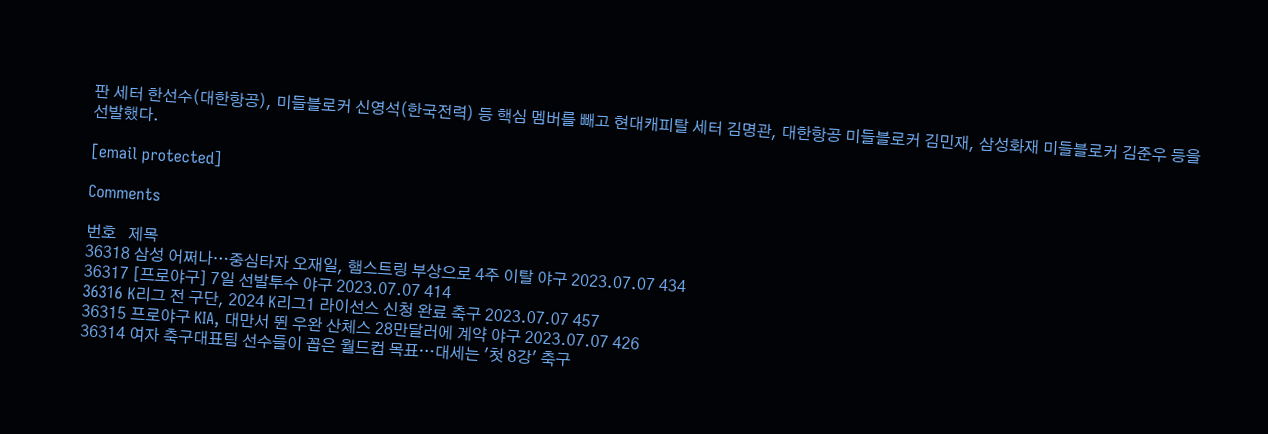판 세터 한선수(대한항공), 미들블로커 신영석(한국전력) 등 핵심 멤버를 빼고 현대캐피탈 세터 김명관, 대한항공 미들블로커 김민재, 삼성화재 미들블로커 김준우 등을 선발했다.

[email protected]

Comments

번호   제목
36318 삼성 어쩌나…중심타자 오재일, 햄스트링 부상으로 4주 이탈 야구 2023.07.07 434
36317 [프로야구] 7일 선발투수 야구 2023.07.07 414
36316 K리그 전 구단, 2024 K리그1 라이선스 신청 완료 축구 2023.07.07 457
36315 프로야구 KIA, 대만서 뛴 우완 산체스 28만달러에 계약 야구 2023.07.07 426
36314 여자 축구대표팀 선수들이 꼽은 월드컵 목표…대세는 '첫 8강' 축구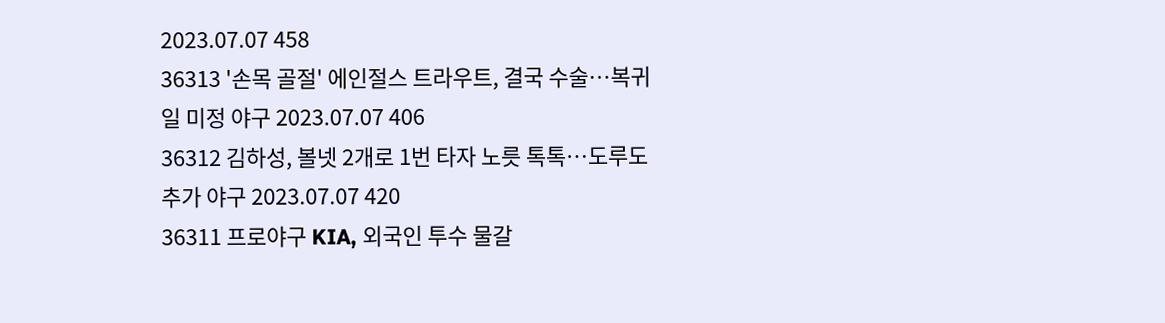2023.07.07 458
36313 '손목 골절' 에인절스 트라우트, 결국 수술…복귀일 미정 야구 2023.07.07 406
36312 김하성, 볼넷 2개로 1번 타자 노릇 톡톡…도루도 추가 야구 2023.07.07 420
36311 프로야구 KIA, 외국인 투수 물갈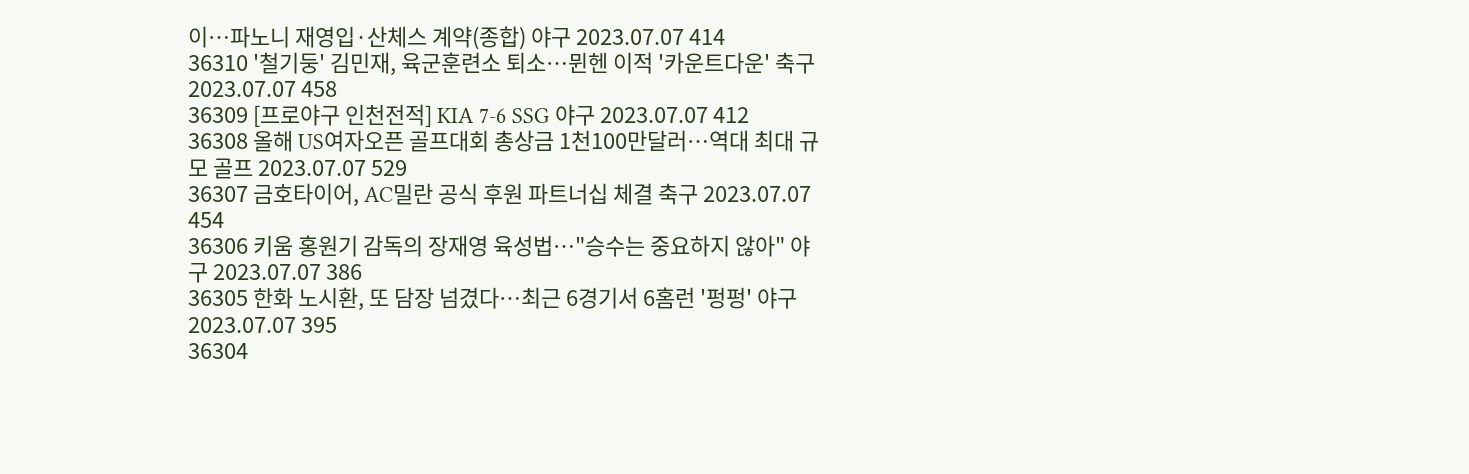이…파노니 재영입·산체스 계약(종합) 야구 2023.07.07 414
36310 '철기둥' 김민재, 육군훈련소 퇴소…뮌헨 이적 '카운트다운' 축구 2023.07.07 458
36309 [프로야구 인천전적] KIA 7-6 SSG 야구 2023.07.07 412
36308 올해 US여자오픈 골프대회 총상금 1천100만달러…역대 최대 규모 골프 2023.07.07 529
36307 금호타이어, AC밀란 공식 후원 파트너십 체결 축구 2023.07.07 454
36306 키움 홍원기 감독의 장재영 육성법…"승수는 중요하지 않아" 야구 2023.07.07 386
36305 한화 노시환, 또 담장 넘겼다…최근 6경기서 6홈런 '펑펑' 야구 2023.07.07 395
36304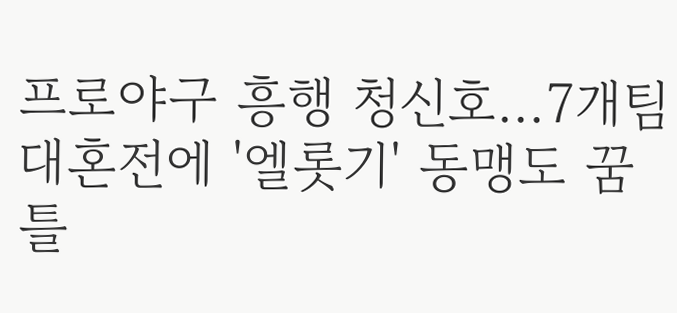프로야구 흥행 청신호…7개팀 대혼전에 '엘롯기' 동맹도 꿈틀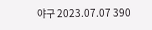야구 2023.07.07 390